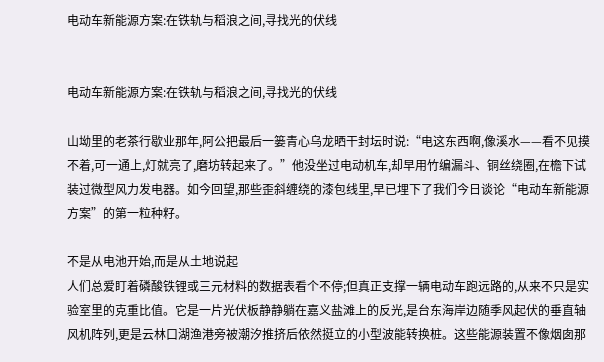电动车新能源方案:在铁轨与稻浪之间,寻找光的伏线


电动车新能源方案:在铁轨与稻浪之间,寻找光的伏线

山坳里的老茶行歇业那年,阿公把最后一篓青心乌龙晒干封坛时说:“电这东西啊,像溪水——看不见摸不着,可一通上,灯就亮了,磨坊转起来了。”他没坐过电动机车,却早用竹编漏斗、铜丝绕圈,在檐下试装过微型风力发电器。如今回望,那些歪斜缠绕的漆包线里,早已埋下了我们今日谈论“电动车新能源方案”的第一粒种籽。

不是从电池开始,而是从土地说起
人们总爱盯着磷酸铁锂或三元材料的数据表看个不停;但真正支撑一辆电动车跑远路的,从来不只是实验室里的克重比值。它是一片光伏板静静躺在嘉义盐滩上的反光,是台东海岸边随季风起伏的垂直轴风机阵列,更是云林口湖渔港旁被潮汐推挤后依然挺立的小型波能转换桩。这些能源装置不像烟囱那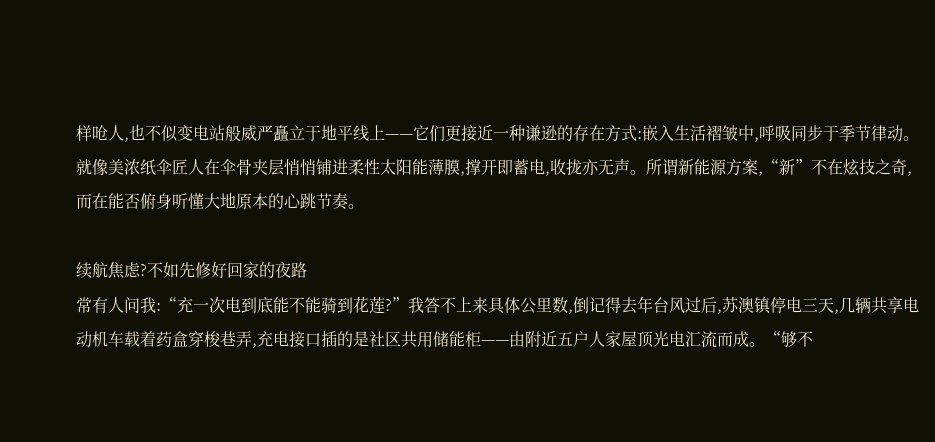样呛人,也不似变电站般威严矗立于地平线上——它们更接近一种谦逊的存在方式:嵌入生活褶皱中,呼吸同步于季节律动。就像美浓纸伞匠人在伞骨夹层悄悄铺进柔性太阳能薄膜,撑开即蓄电,收拢亦无声。所谓新能源方案,“新”不在炫技之奇,而在能否俯身听懂大地原本的心跳节奏。

续航焦虑?不如先修好回家的夜路
常有人问我:“充一次电到底能不能骑到花莲?”我答不上来具体公里数,倒记得去年台风过后,苏澳镇停电三天,几辆共享电动机车载着药盒穿梭巷弄,充电接口插的是社区共用储能柜——由附近五户人家屋顶光电汇流而成。“够不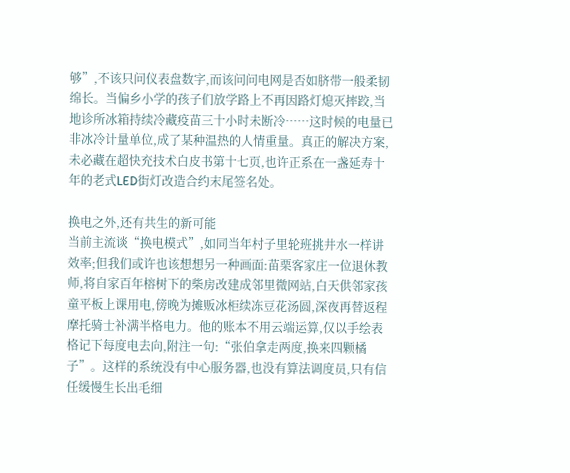够”,不该只问仪表盘数字,而该问问电网是否如脐带一般柔韧绵长。当偏乡小学的孩子们放学路上不再因路灯熄灭摔跤,当地诊所冰箱持续冷藏疫苗三十小时未断冷……这时候的电量已非冰冷计量单位,成了某种温热的人情重量。真正的解决方案,未必藏在超快充技术白皮书第十七页,也许正系在一盏延寿十年的老式LED街灯改造合约末尾签名处。

换电之外,还有共生的新可能
当前主流谈“换电模式”,如同当年村子里轮班挑井水一样讲效率;但我们或许也该想想另一种画面:苗栗客家庄一位退休教师,将自家百年榕树下的柴房改建成邻里微网站,白天供邻家孩童平板上课用电,傍晚为摊贩冰柜续冻豆花汤圆,深夜再替返程摩托骑士补满半格电力。他的账本不用云端运算,仅以手绘表格记下每度电去向,附注一句:“张伯拿走两度,换来四颗橘子”。这样的系统没有中心服务器,也没有算法调度员,只有信任缓慢生长出毛细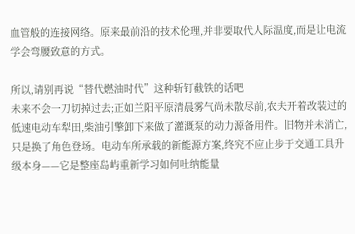血管般的连接网络。原来最前沿的技术伦理,并非要取代人际温度,而是让电流学会弯腰致意的方式。

所以,请别再说“替代燃油时代”这种斩钉截铁的话吧
未来不会一刀切掉过去;正如兰阳平原清晨雾气尚未散尽前,农夫开着改装过的低速电动车犁田,柴油引擎卸下来做了灌溉泵的动力源备用件。旧物并未消亡,只是换了角色登场。电动车所承载的新能源方案,终究不应止步于交通工具升级本身——它是整座岛屿重新学习如何吐纳能量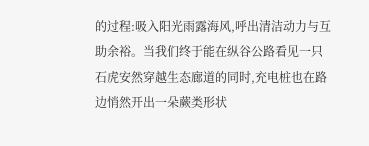的过程:吸入阳光雨露海风,呼出清洁动力与互助余裕。当我们终于能在纵谷公路看见一只石虎安然穿越生态廊道的同时,充电桩也在路边悄然开出一朵蕨类形状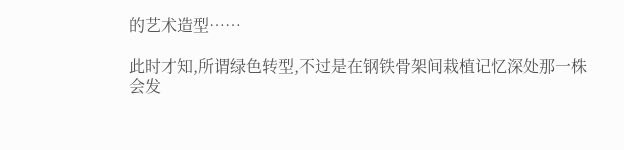的艺术造型……

此时才知,所谓绿色转型,不过是在钢铁骨架间栽植记忆深处那一株会发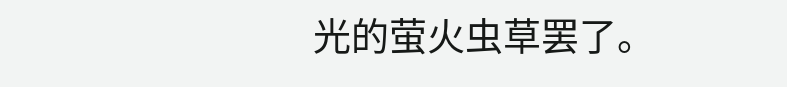光的萤火虫草罢了。